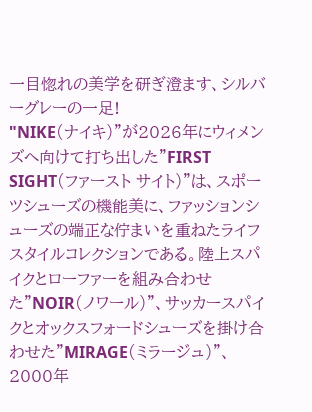一目惚れの美学を研ぎ澄ます、シルバーグレーの一足!
"NIKE(ナイキ)"が2026年にウィメンズへ向けて打ち出した"FIRST SIGHT(ファースト サイト)"は、スポーツシューズの機能美に、ファッションシューズの端正な佇まいを重ねたライフスタイルコレクションである。陸上スパイクとローファーを組み合わせた"NOIR(ノワール)"、サッカースパイクとオックスフォードシューズを掛け合わせた"MIRAGE(ミラージュ)"、2000年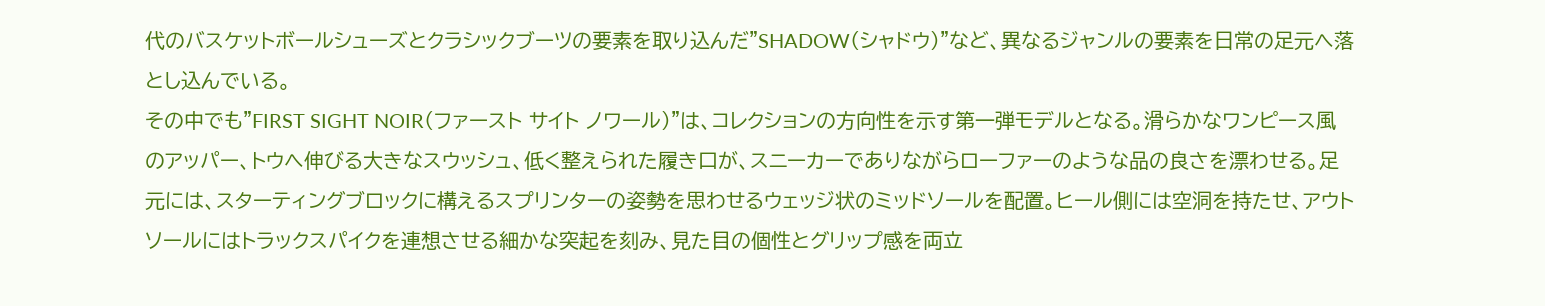代のバスケットボールシューズとクラシックブーツの要素を取り込んだ"SHADOW(シャドウ)"など、異なるジャンルの要素を日常の足元へ落とし込んでいる。
その中でも"FIRST SIGHT NOIR(ファースト サイト ノワール)"は、コレクションの方向性を示す第一弾モデルとなる。滑らかなワンピース風のアッパー、トウへ伸びる大きなスウッシュ、低く整えられた履き口が、スニーカーでありながらローファーのような品の良さを漂わせる。足元には、スターティングブロックに構えるスプリンターの姿勢を思わせるウェッジ状のミッドソールを配置。ヒール側には空洞を持たせ、アウトソールにはトラックスパイクを連想させる細かな突起を刻み、見た目の個性とグリップ感を両立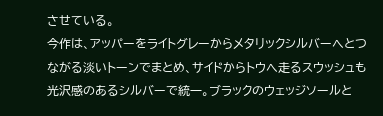させている。
今作は、アッパーをライトグレーからメタリックシルバーへとつながる淡いトーンでまとめ、サイドからトウへ走るスウッシュも光沢感のあるシルバーで統一。ブラックのウェッジソールと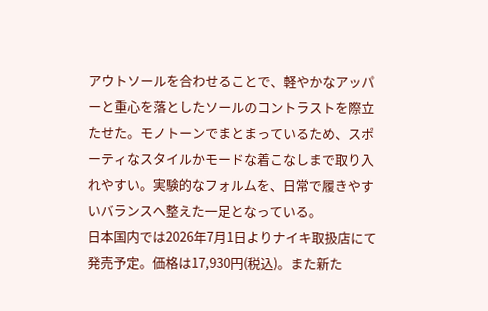アウトソールを合わせることで、軽やかなアッパーと重心を落としたソールのコントラストを際立たせた。モノトーンでまとまっているため、スポーティなスタイルかモードな着こなしまで取り入れやすい。実験的なフォルムを、日常で履きやすいバランスへ整えた一足となっている。
日本国内では2026年7月1日よりナイキ取扱店にて発売予定。価格は17,930円(税込)。また新た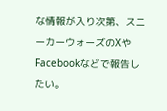な情報が入り次第、スニーカーウォーズのXやFacebookなどで報告したい。